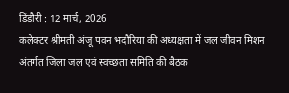डिंडौरी : 12 मार्च, 2026
कलेक्टर श्रीमती अंजू पवन भदौरिया की अध्यक्षता में जल जीवन मिशन अंतर्गत जिला जल एवं स्वच्छता समिति की बैठक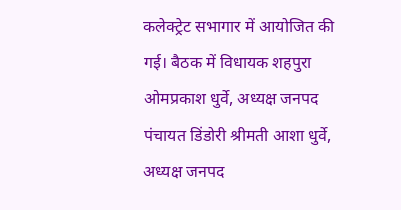कलेक्ट्रेट सभागार में आयोजित की गई। बैठक में विधायक शहपुरा ओमप्रकाश धुर्वे, अध्यक्ष जनपद पंचायत डिंडोरी श्रीमती आशा धुर्वे, अध्यक्ष जनपद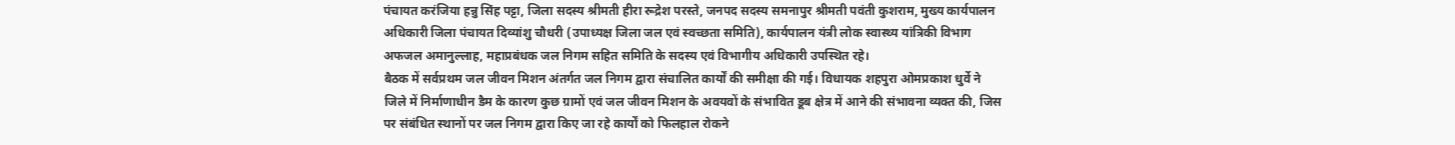पंचायत करंजिया हन्नु सिंह पट्टा, जिला सदस्य श्रीमती हीरा रूद्रेश परस्ते, जनपद सदस्य समनापुर श्रीमती पवंती कुशराम, मुख्य कार्यपालन अधिकारी जिला पंचायत दिव्यांशु चौधरी (उपाध्यक्ष जिला जल एवं स्वच्छता समिति), कार्यपालन यंत्री लोक स्वास्थ्य यांत्रिकी विभाग अफजल अमानुल्लाह, महाप्रबंधक जल निगम सहित समिति के सदस्य एवं विभागीय अधिकारी उपस्थित रहे।
बैठक में सर्वप्रथम जल जीवन मिशन अंतर्गत जल निगम द्वारा संचालित कार्यों की समीक्षा की गई। विधायक शहपुरा ओमप्रकाश धुर्वे ने जिले में निर्माणाधीन डैम के कारण कुछ ग्रामों एवं जल जीवन मिशन के अवयवों के संभावित डूब क्षेत्र में आने की संभावना व्यक्त की, जिस पर संबंधित स्थानों पर जल निगम द्वारा किए जा रहे कार्यों को फिलहाल रोकने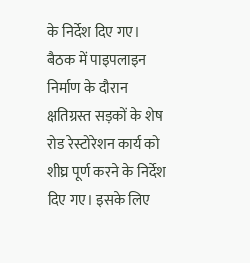के निर्देश दिए गए।
बैठक में पाइपलाइन निर्माण के दौरान क्षतिग्रस्त सड़कों के शेष रोड रेस्टोरेशन कार्य को शीघ्र पूर्ण करने के निर्देश दिए गए। इसके लिए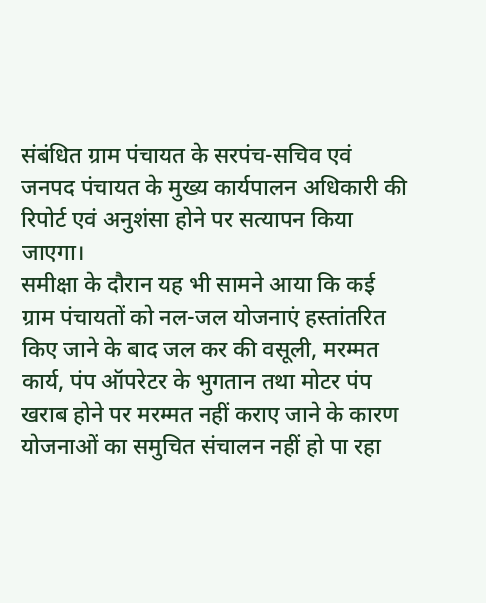संबंधित ग्राम पंचायत के सरपंच-सचिव एवं जनपद पंचायत के मुख्य कार्यपालन अधिकारी की रिपोर्ट एवं अनुशंसा होने पर सत्यापन किया जाएगा।
समीक्षा के दौरान यह भी सामने आया कि कई ग्राम पंचायतों को नल-जल योजनाएं हस्तांतरित किए जाने के बाद जल कर की वसूली, मरम्मत कार्य, पंप ऑपरेटर के भुगतान तथा मोटर पंप खराब होने पर मरम्मत नहीं कराए जाने के कारण योजनाओं का समुचित संचालन नहीं हो पा रहा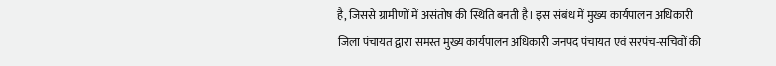है, जिससे ग्रामीणों में असंतोष की स्थिति बनती है। इस संबंध में मुख्य कार्यपालन अधिकारी जिला पंचायत द्वारा समस्त मुख्य कार्यपालन अधिकारी जनपद पंचायत एवं सरपंच-सचिवों की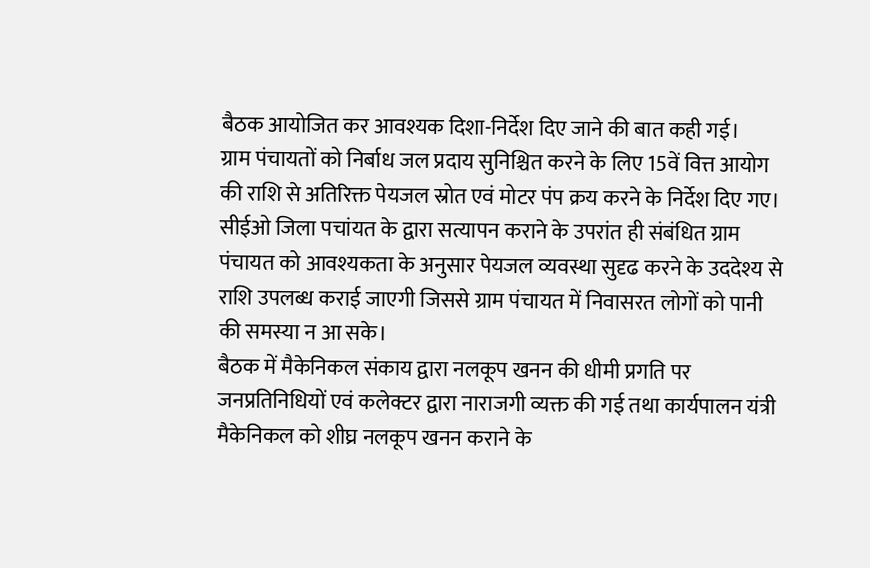बैठक आयोजित कर आवश्यक दिशा-निर्देश दिए जाने की बात कही गई।
ग्राम पंचायतों को निर्बाध जल प्रदाय सुनिश्चित करने के लिए 15वें वित्त आयोग की राशि से अतिरिक्त पेयजल स्रोत एवं मोटर पंप क्रय करने के निर्देश दिए गए। सीईओ जिला पचांयत के द्वारा सत्यापन कराने के उपरांत ही संबंधित ग्राम पंचायत को आवश्यकता के अनुसार पेयजल व्यवस्था सुदृढ करने के उददेश्य से राशि उपलब्ध कराई जाएगी जिससे ग्राम पंचायत में निवासरत लोगों को पानी की समस्या न आ सके।
बैठक में मैकेनिकल संकाय द्वारा नलकूप खनन की धीमी प्रगति पर जनप्रतिनिधियों एवं कलेक्टर द्वारा नाराजगी व्यक्त की गई तथा कार्यपालन यंत्री मैकेनिकल को शीघ्र नलकूप खनन कराने के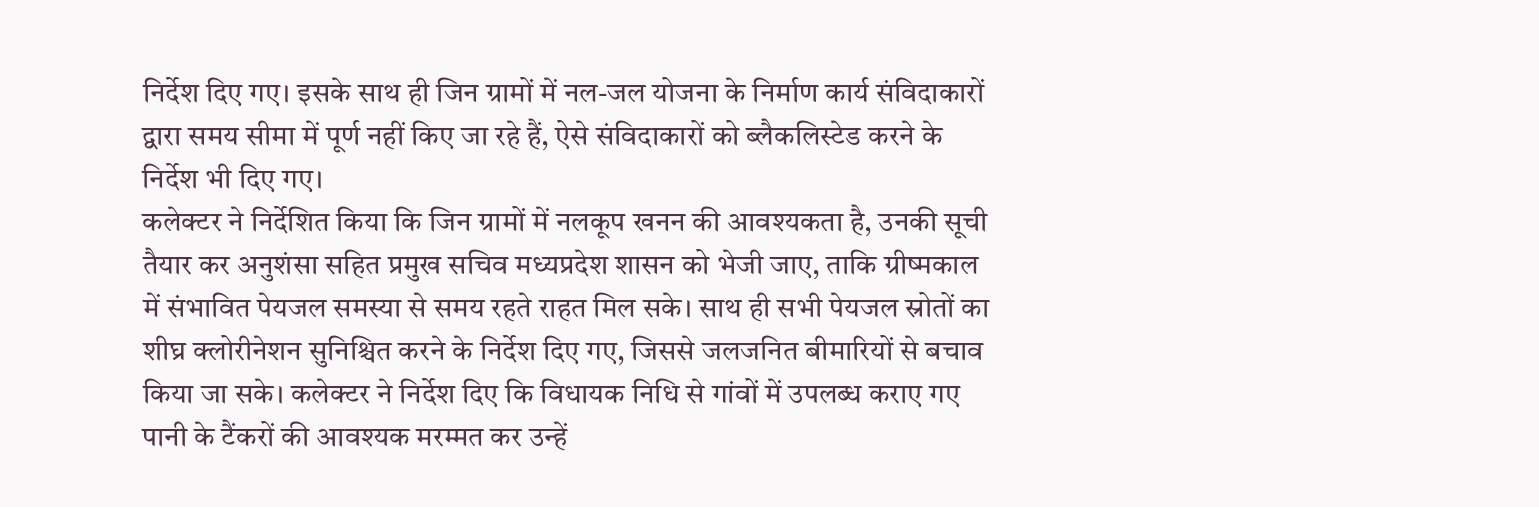निर्देश दिए गए। इसके साथ ही जिन ग्रामों में नल-जल योजना के निर्माण कार्य संविदाकारों द्वारा समय सीमा में पूर्ण नहीं किए जा रहे हैं, ऐसे संविदाकारों को ब्लैकलिस्टेड करने के निर्देश भी दिए गए।
कलेक्टर ने निर्देशित किया कि जिन ग्रामों में नलकूप खनन की आवश्यकता है, उनकी सूची तैयार कर अनुशंसा सहित प्रमुख सचिव मध्यप्रदेश शासन को भेजी जाए, ताकि ग्रीष्मकाल में संभावित पेयजल समस्या से समय रहते राहत मिल सके। साथ ही सभी पेयजल स्रोतों का शीघ्र क्लोरीनेशन सुनिश्चित करने के निर्देश दिए गए, जिससे जलजनित बीमारियों से बचाव किया जा सके। कलेक्टर ने निर्देश दिए कि विधायक निधि से गांवों में उपलब्ध कराए गए पानी के टैंकरों की आवश्यक मरम्मत कर उन्हें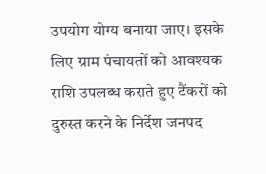उपयोग योग्य बनाया जाए। इसके लिए ग्राम पंचायतों को आवश्यक राशि उपलब्ध कराते हुए टैंकरों को दुरुस्त करने के निर्देश जनपद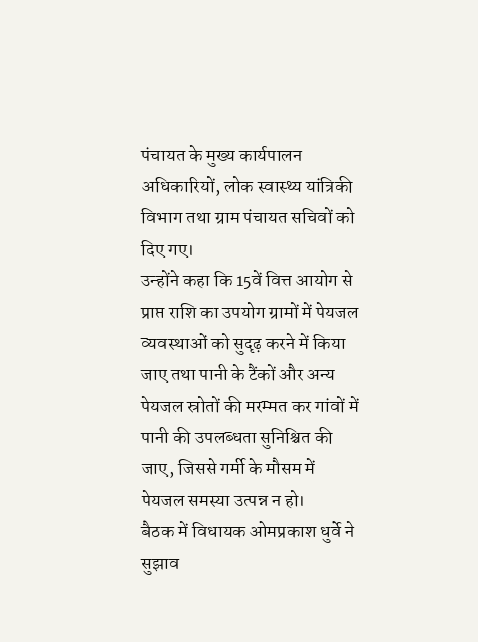पंचायत के मुख्य कार्यपालन अधिकारियों, लोक स्वास्थ्य यांत्रिकी विभाग तथा ग्राम पंचायत सचिवों को दिए गए।
उन्होंने कहा कि 15वें वित्त आयोग से प्राप्त राशि का उपयोग ग्रामों में पेयजल व्यवस्थाओं को सुदृढ़ करने में किया जाए तथा पानी के टैंकों और अन्य पेयजल स्रोतों की मरम्मत कर गांवों में पानी की उपलब्धता सुनिश्चित की जाए, जिससे गर्मी के मौसम में पेयजल समस्या उत्पन्न न हो।
बैठक में विधायक ओमप्रकाश धुर्वे ने सुझाव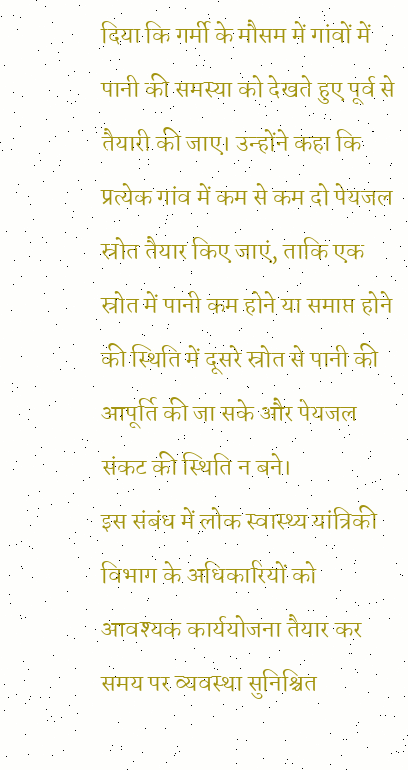दिया कि गर्मी के मौसम में गांवों में पानी की समस्या को देखते हुए पूर्व से तैयारी की जाए। उन्होंने कहा कि प्रत्येक गांव में कम से कम दो पेयजल स्रोत तैयार किए जाएं, ताकि एक स्रोत में पानी कम होने या समाप्त होने की स्थिति में दूसरे स्रोत से पानी की आपूर्ति की जा सके और पेयजल संकट की स्थिति न बने।
इस संबंध में लोक स्वास्थ्य यांत्रिकी विभाग के अधिकारियों को आवश्यक कार्ययोजना तैयार कर समय पर व्यवस्था सुनिश्चित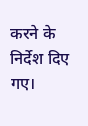करने के निर्देश दिए गए।